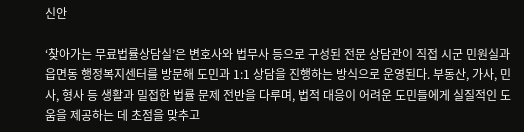신안

‘찾아가는 무료법률상담실’은 변호사와 법무사 등으로 구성된 전문 상담관이 직접 시군 민원실과 읍면동 행정복지센터를 방문해 도민과 1:1 상담을 진행하는 방식으로 운영된다. 부동산, 가사, 민사, 형사 등 생활과 밀접한 법률 문제 전반을 다루며, 법적 대응이 어려운 도민들에게 실질적인 도움을 제공하는 데 초점을 맞추고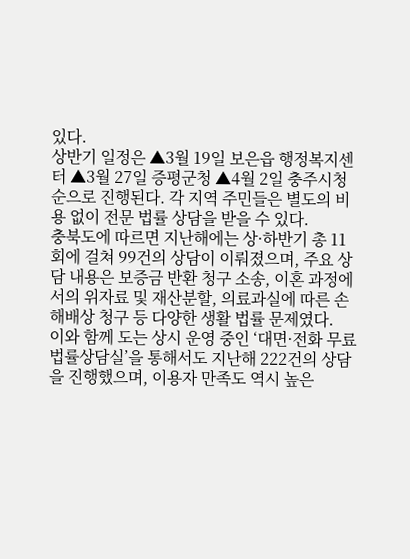있다.
상반기 일정은 ▲3월 19일 보은읍 행정복지센터 ▲3월 27일 증평군청 ▲4월 2일 충주시청 순으로 진행된다. 각 지역 주민들은 별도의 비용 없이 전문 법률 상담을 받을 수 있다.
충북도에 따르면 지난해에는 상·하반기 총 11회에 걸쳐 99건의 상담이 이뤄졌으며, 주요 상담 내용은 보증금 반환 청구 소송, 이혼 과정에서의 위자료 및 재산분할, 의료과실에 따른 손해배상 청구 등 다양한 생활 법률 문제였다.
이와 함께 도는 상시 운영 중인 ‘대면·전화 무료법률상담실’을 통해서도 지난해 222건의 상담을 진행했으며, 이용자 만족도 역시 높은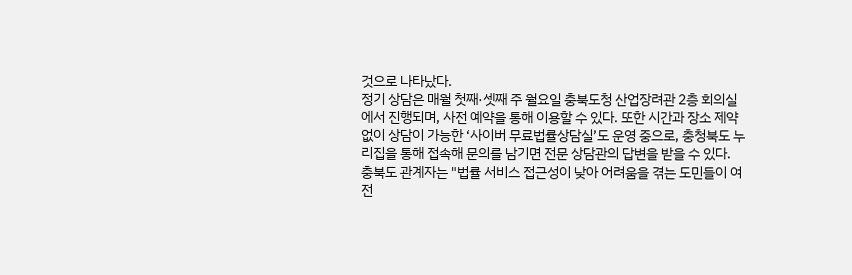것으로 나타났다.
정기 상담은 매월 첫째·셋째 주 월요일 충북도청 산업장려관 2층 회의실에서 진행되며, 사전 예약을 통해 이용할 수 있다. 또한 시간과 장소 제약 없이 상담이 가능한 ‘사이버 무료법률상담실’도 운영 중으로, 충청북도 누리집을 통해 접속해 문의를 남기면 전문 상담관의 답변을 받을 수 있다.
충북도 관계자는 "법률 서비스 접근성이 낮아 어려움을 겪는 도민들이 여전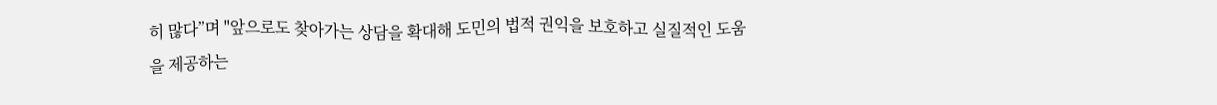히 많다”며 "앞으로도 찾아가는 상담을 확대해 도민의 법적 권익을 보호하고 실질적인 도움을 제공하는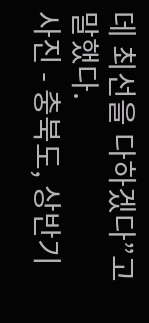데 최선을 다하겠다”고 말했다.
사진 - 충북도, 상반기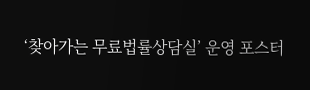‘찾아가는 무료법률상담실’ 운영 포스터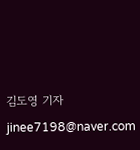김도영 기자 jinee7198@naver.com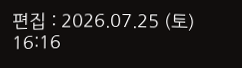편집 : 2026.07.25 (토) 16:16